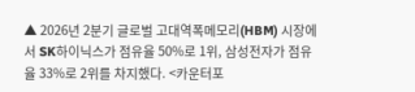▲ 2026년 2분기 글로벌 고대역폭메모리(HBM) 시장에서 SK하이닉스가 점유율 50%로 1위, 삼성전자가 점유율 33%로 2위를 차지했다. <카운터포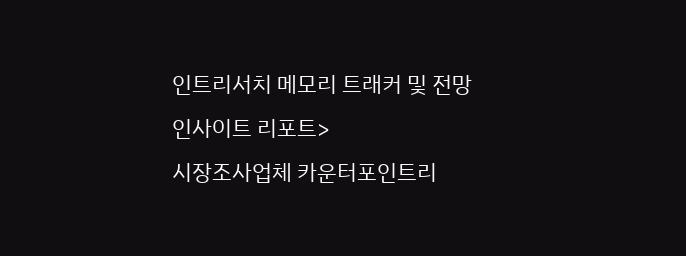인트리서치 메모리 트래커 및 전망 인사이트 리포트>
시장조사업체 카운터포인트리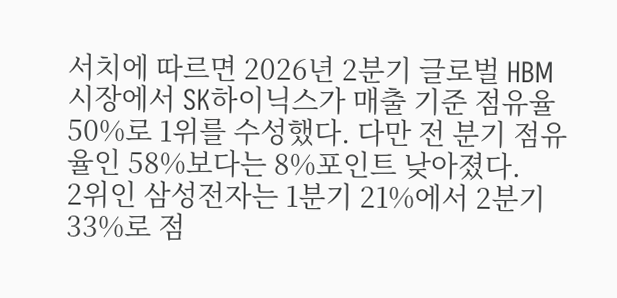서치에 따르면 2026년 2분기 글로벌 HBM 시장에서 SK하이닉스가 매출 기준 점유율 50%로 1위를 수성했다. 다만 전 분기 점유율인 58%보다는 8%포인트 낮아졌다.
2위인 삼성전자는 1분기 21%에서 2분기 33%로 점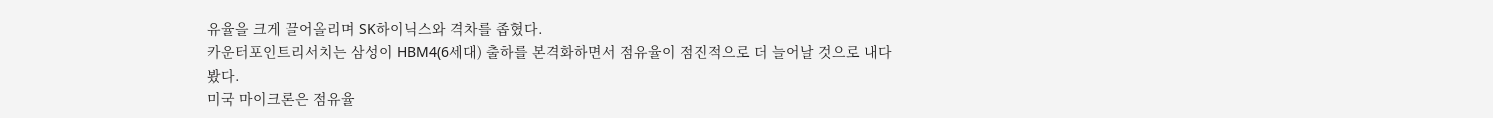유율을 크게 끌어올리며 SK하이닉스와 격차를 좁혔다.
카운터포인트리서치는 삼성이 HBM4(6세대) 출하를 본격화하면서 점유율이 점진적으로 더 늘어날 것으로 내다봤다.
미국 마이크론은 점유율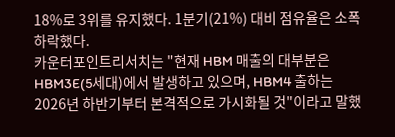18%로 3위를 유지했다. 1분기(21%) 대비 점유율은 소폭 하락했다.
카운터포인트리서치는 "현재 HBM 매출의 대부분은 HBM3E(5세대)에서 발생하고 있으며, HBM4 출하는 2026년 하반기부터 본격적으로 가시화될 것"이라고 말했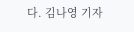다. 김나영 기자